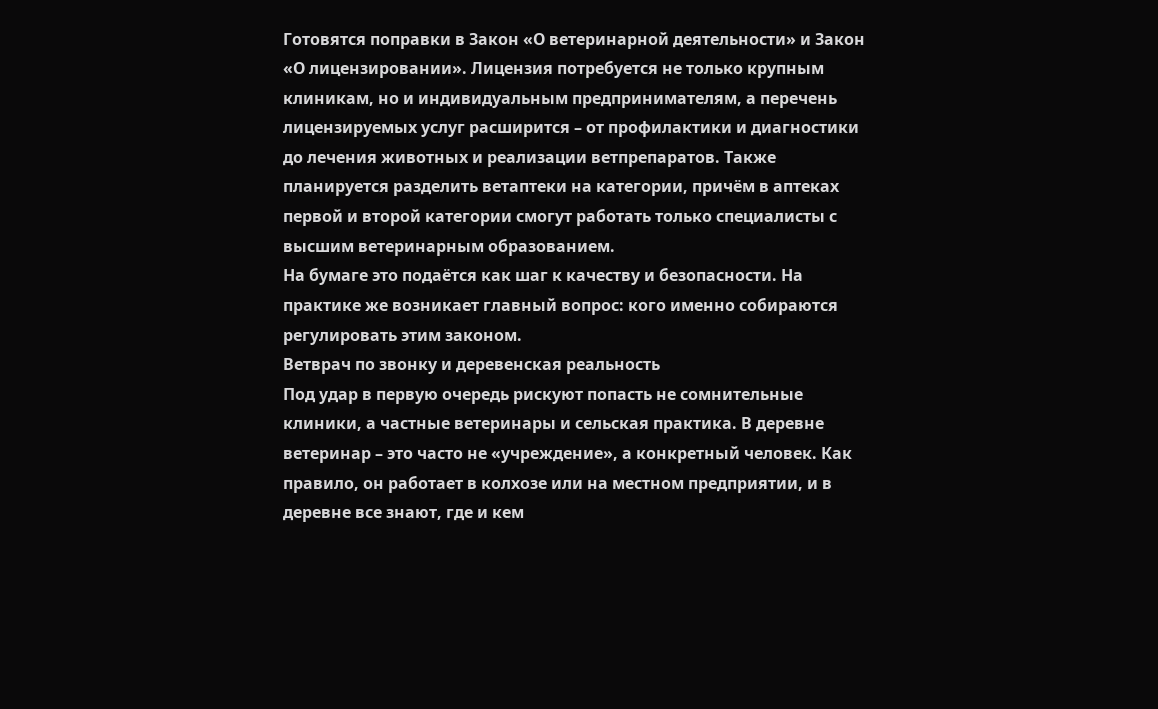Готовятся поправки в Закон «О ветеринарной деятельности» и Закон «О лицензировании». Лицензия потребуется не только крупным клиникам, но и индивидуальным предпринимателям, а перечень лицензируемых услуг расширится – от профилактики и диагностики до лечения животных и реализации ветпрепаратов. Также планируется разделить ветаптеки на категории, причём в аптеках первой и второй категории смогут работать только специалисты с высшим ветеринарным образованием.
На бумаге это подаётся как шаг к качеству и безопасности. На практике же возникает главный вопрос: кого именно собираются регулировать этим законом.
Ветврач по звонку и деревенская реальность
Под удар в первую очередь рискуют попасть не сомнительные клиники, а частные ветеринары и сельская практика. В деревне ветеринар – это часто не «учреждение», а конкретный человек. Как правило, он работает в колхозе или на местном предприятии, и в деревне все знают, где и кем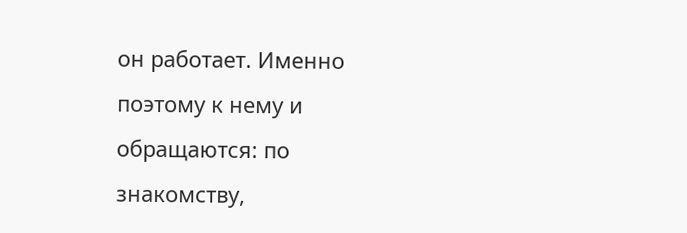он работает. Именно поэтому к нему и обращаются: по знакомству,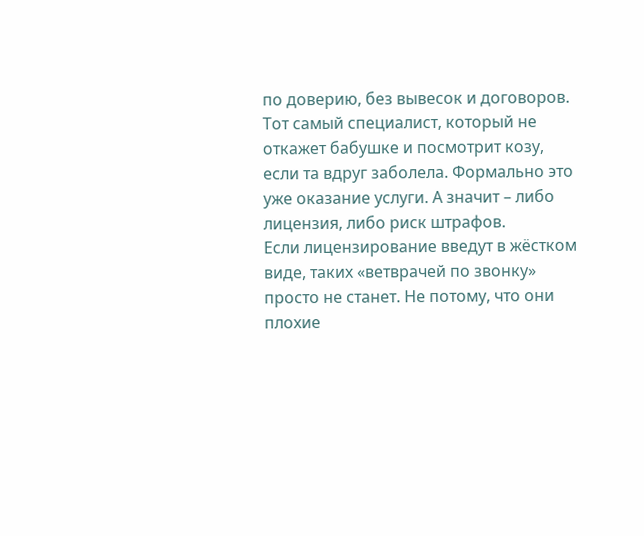по доверию, без вывесок и договоров. Тот самый специалист, который не откажет бабушке и посмотрит козу, если та вдруг заболела. Формально это уже оказание услуги. А значит – либо лицензия, либо риск штрафов.
Если лицензирование введут в жёстком виде, таких «ветврачей по звонку» просто не станет. Не потому, что они плохие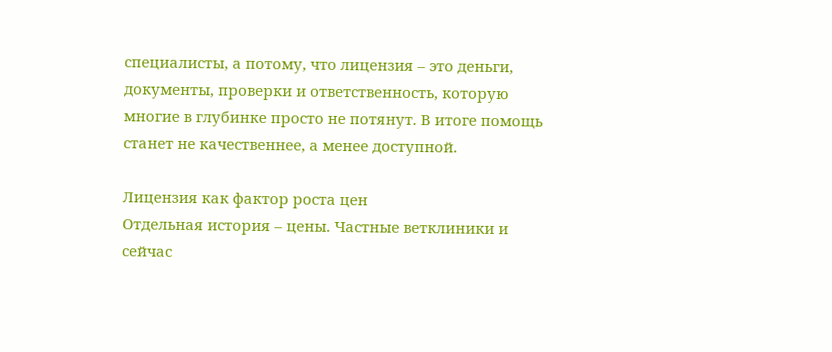специалисты, а потому, что лицензия – это деньги, документы, проверки и ответственность, которую многие в глубинке просто не потянут. В итоге помощь станет не качественнее, а менее доступной.

Лицензия как фактор роста цен
Отдельная история – цены. Частные ветклиники и сейчас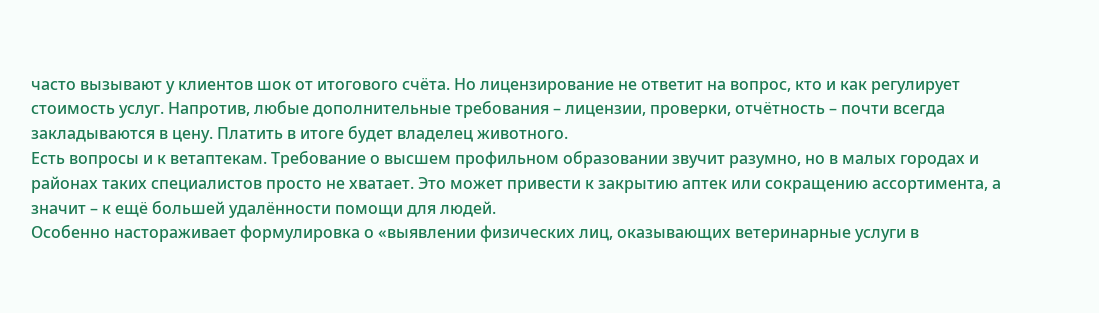часто вызывают у клиентов шок от итогового счёта. Но лицензирование не ответит на вопрос, кто и как регулирует стоимость услуг. Напротив, любые дополнительные требования – лицензии, проверки, отчётность – почти всегда закладываются в цену. Платить в итоге будет владелец животного.
Есть вопросы и к ветаптекам. Требование о высшем профильном образовании звучит разумно, но в малых городах и районах таких специалистов просто не хватает. Это может привести к закрытию аптек или сокращению ассортимента, а значит – к ещё большей удалённости помощи для людей.
Особенно настораживает формулировка о «выявлении физических лиц, оказывающих ветеринарные услуги в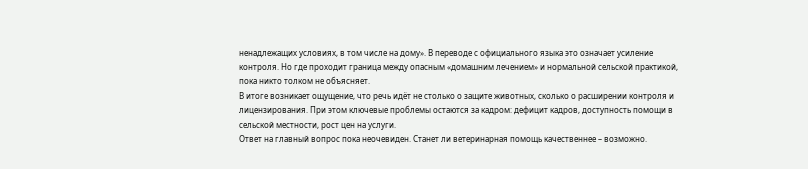ненадлежащих условиях, в том числе на дому». В переводе с официального языка это означает усиление контроля. Но где проходит граница между опасным «домашним лечением» и нормальной сельской практикой, пока никто толком не объясняет.
В итоге возникает ощущение, что речь идёт не столько о защите животных, сколько о расширении контроля и лицензирования. При этом ключевые проблемы остаются за кадром: дефицит кадров, доступность помощи в сельской местности, рост цен на услуги.
Ответ на главный вопрос пока неочевиден. Станет ли ветеринарная помощь качественнее – возможно.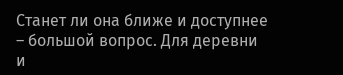Станет ли она ближе и доступнее – большой вопрос. Для деревни и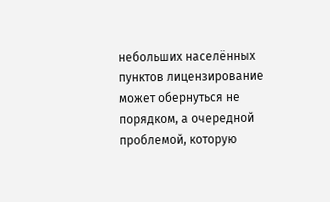небольших населённых пунктов лицензирование может обернуться не порядком, а очередной проблемой, которую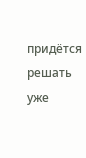придётся решать уже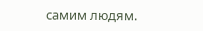самим людям.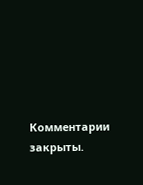Комментарии закрыты.